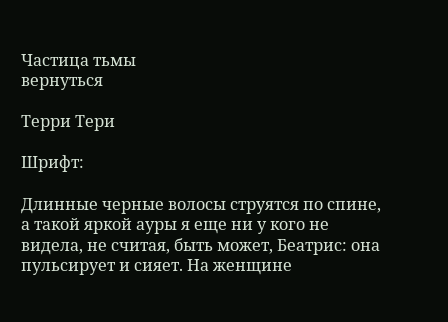Частица тьмы
вернуться

Терри Тери

Шрифт:

Длинные черные волосы струятся по спине, а такой яркой ауры я еще ни у кого не видела, не считая, быть может, Беатрис: она пульсирует и сияет. На женщине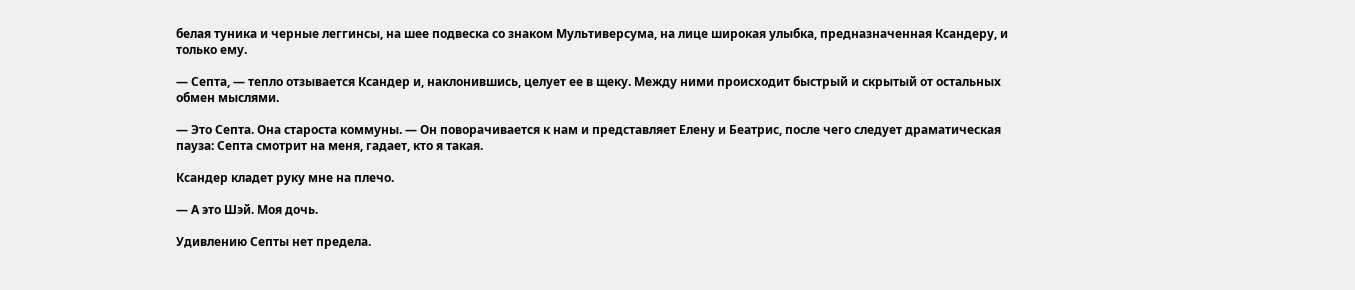белая туника и черные леггинсы, на шее подвеска со знаком Мультиверсума, на лице широкая улыбка, предназначенная Ксандеру, и только ему.

— Септа, — тепло отзывается Ксандер и, наклонившись, целует ее в щеку. Между ними происходит быстрый и скрытый от остальных обмен мыслями.

— Это Септа. Она староста коммуны. — Он поворачивается к нам и представляет Елену и Беатрис, после чего следует драматическая пауза: Септа смотрит на меня, гадает, кто я такая.

Ксандер кладет руку мне на плечо.

— А это Шэй. Моя дочь.

Удивлению Септы нет предела.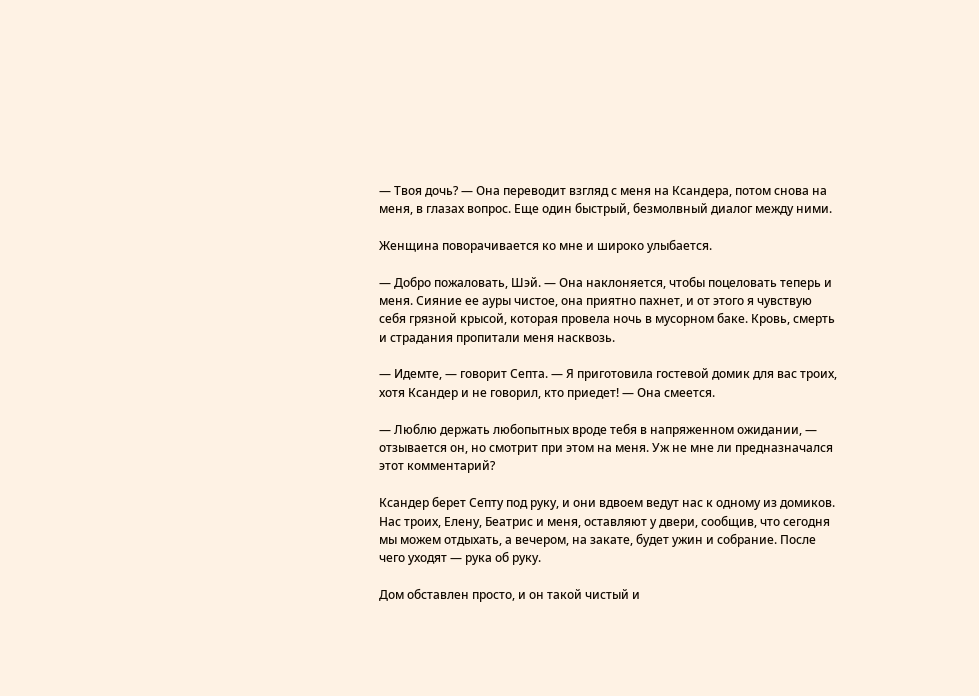— Твоя дочь? — Она переводит взгляд с меня на Ксандера, потом снова на меня, в глазах вопрос. Еще один быстрый, безмолвный диалог между ними.

Женщина поворачивается ко мне и широко улыбается.

— Добро пожаловать, Шэй. — Она наклоняется, чтобы поцеловать теперь и меня. Сияние ее ауры чистое, она приятно пахнет, и от этого я чувствую себя грязной крысой, которая провела ночь в мусорном баке. Кровь, смерть и страдания пропитали меня насквозь.

— Идемте, — говорит Септа. — Я приготовила гостевой домик для вас троих, хотя Ксандер и не говорил, кто приедет! — Она смеется.

— Люблю держать любопытных вроде тебя в напряженном ожидании, — отзывается он, но смотрит при этом на меня. Уж не мне ли предназначался этот комментарий?

Ксандер берет Септу под руку, и они вдвоем ведут нас к одному из домиков. Нас троих, Елену, Беатрис и меня, оставляют у двери, сообщив, что сегодня мы можем отдыхать, а вечером, на закате, будет ужин и собрание. После чего уходят — рука об руку.

Дом обставлен просто, и он такой чистый и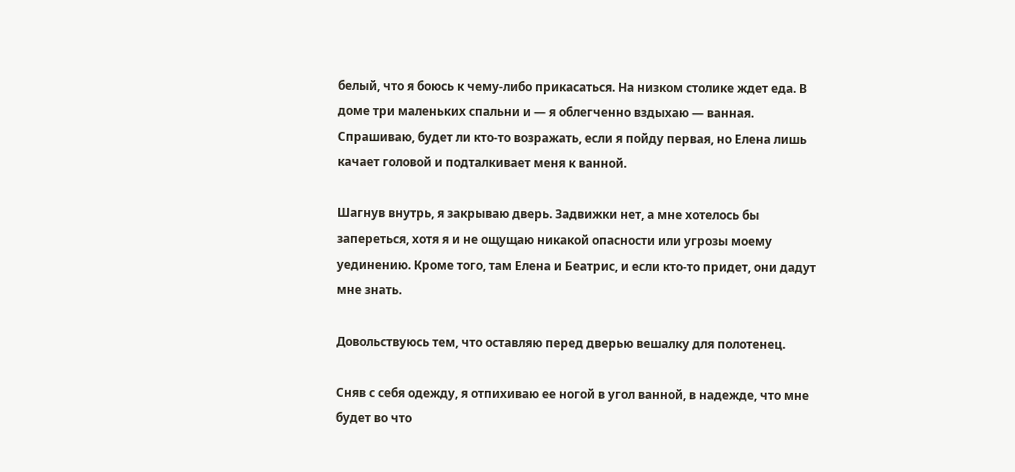белый, что я боюсь к чему-либо прикасаться. На низком столике ждет еда. В доме три маленьких спальни и — я облегченно вздыхаю — ванная. Спрашиваю, будет ли кто-то возражать, если я пойду первая, но Елена лишь качает головой и подталкивает меня к ванной.

Шагнув внутрь, я закрываю дверь. Задвижки нет, а мне хотелось бы запереться, хотя я и не ощущаю никакой опасности или угрозы моему уединению. Кроме того, там Елена и Беатрис, и если кто-то придет, они дадут мне знать.

Довольствуюсь тем, что оставляю перед дверью вешалку для полотенец.

Сняв с себя одежду, я отпихиваю ее ногой в угол ванной, в надежде, что мне будет во что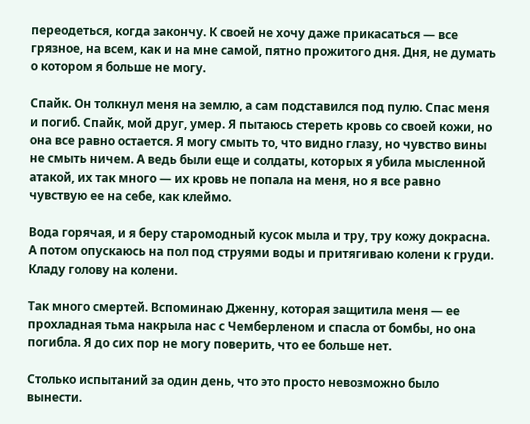переодеться, когда закончу. К своей не хочу даже прикасаться — все грязное, на всем, как и на мне самой, пятно прожитого дня. Дня, не думать о котором я больше не могу.

Спайк. Он толкнул меня на землю, а сам подставился под пулю. Спас меня и погиб. Спайк, мой друг, умер. Я пытаюсь стереть кровь со своей кожи, но она все равно остается. Я могу смыть то, что видно глазу, но чувство вины не смыть ничем. А ведь были еще и солдаты, которых я убила мысленной атакой, их так много — их кровь не попала на меня, но я все равно чувствую ее на себе, как клеймо.

Вода горячая, и я беру старомодный кусок мыла и тру, тру кожу докрасна. А потом опускаюсь на пол под струями воды и притягиваю колени к груди. Кладу голову на колени.

Так много смертей. Вспоминаю Дженну, которая защитила меня — ее прохладная тьма накрыла нас с Чемберленом и спасла от бомбы, но она погибла. Я до сих пор не могу поверить, что ее больше нет.

Столько испытаний за один день, что это просто невозможно было вынести.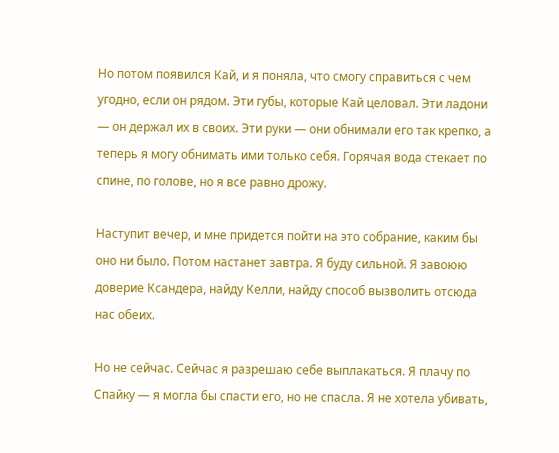Но потом появился Кай, и я поняла, что смогу справиться с чем угодно, если он рядом. Эти губы, которые Кай целовал. Эти ладони — он держал их в своих. Эти руки — они обнимали его так крепко, а теперь я могу обнимать ими только себя. Горячая вода стекает по спине, по голове, но я все равно дрожу.

Наступит вечер, и мне придется пойти на это собрание, каким бы оно ни было. Потом настанет завтра. Я буду сильной. Я завоюю доверие Ксандера, найду Келли, найду способ вызволить отсюда нас обеих.

Но не сейчас. Сейчас я разрешаю себе выплакаться. Я плачу по Спайку — я могла бы спасти его, но не спасла. Я не хотела убивать,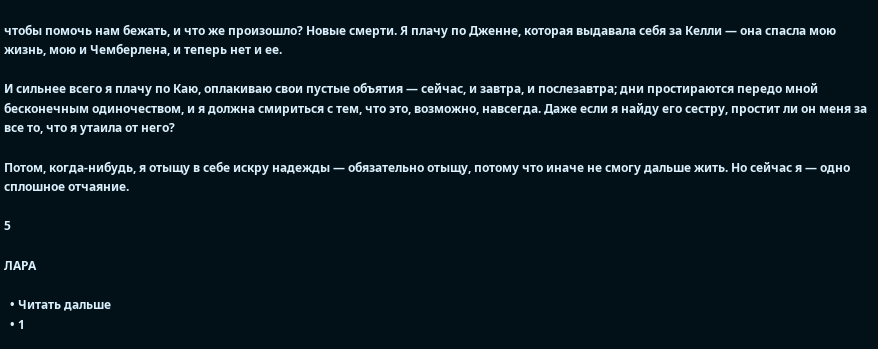чтобы помочь нам бежать, и что же произошло? Новые смерти. Я плачу по Дженне, которая выдавала себя за Келли — она спасла мою жизнь, мою и Чемберлена, и теперь нет и ее.

И сильнее всего я плачу по Каю, оплакиваю свои пустые объятия — сейчас, и завтра, и послезавтра; дни простираются передо мной бесконечным одиночеством, и я должна смириться с тем, что это, возможно, навсегда. Даже если я найду его сестру, простит ли он меня за все то, что я утаила от него?

Потом, когда-нибудь, я отыщу в себе искру надежды — обязательно отыщу, потому что иначе не смогу дальше жить. Но сейчас я — одно сплошное отчаяние.

5

ЛАРА

  • Читать дальше
  • 1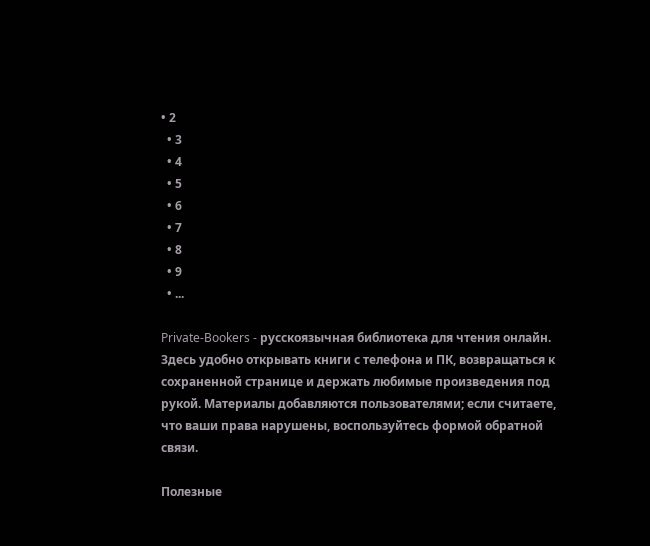• 2
  • 3
  • 4
  • 5
  • 6
  • 7
  • 8
  • 9
  • ...

Private-Bookers - русскоязычная библиотека для чтения онлайн. Здесь удобно открывать книги с телефона и ПК, возвращаться к сохраненной странице и держать любимые произведения под рукой. Материалы добавляются пользователями; если считаете, что ваши права нарушены, воспользуйтесь формой обратной связи.

Полезные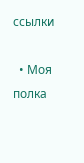ссылки

  • Моя полка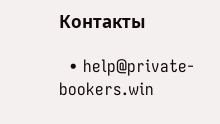Контакты

  • help@private-bookers.win